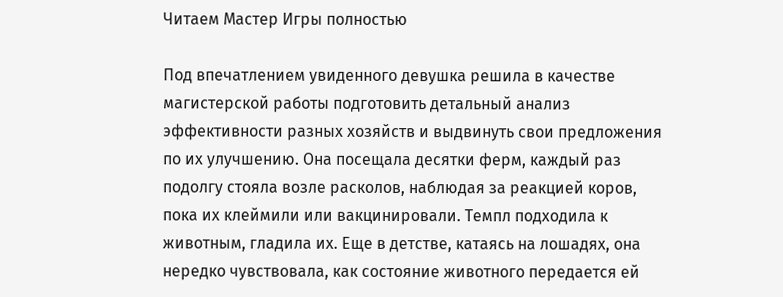Читаем Мастер Игры полностью

Под впечатлением увиденного девушка решила в качестве магистерской работы подготовить детальный анализ эффективности разных хозяйств и выдвинуть свои предложения по их улучшению. Она посещала десятки ферм, каждый раз подолгу стояла возле расколов, наблюдая за реакцией коров, пока их клеймили или вакцинировали. Темпл подходила к животным, гладила их. Еще в детстве, катаясь на лошадях, она нередко чувствовала, как состояние животного передается ей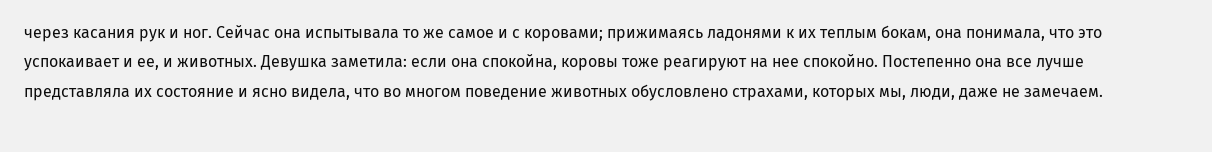через касания рук и ног. Сейчас она испытывала то же самое и с коровами; прижимаясь ладонями к их теплым бокам, она понимала, что это успокаивает и ее, и животных. Девушка заметила: если она спокойна, коровы тоже реагируют на нее спокойно. Постепенно она все лучше представляла их состояние и ясно видела, что во многом поведение животных обусловлено страхами, которых мы, люди, даже не замечаем.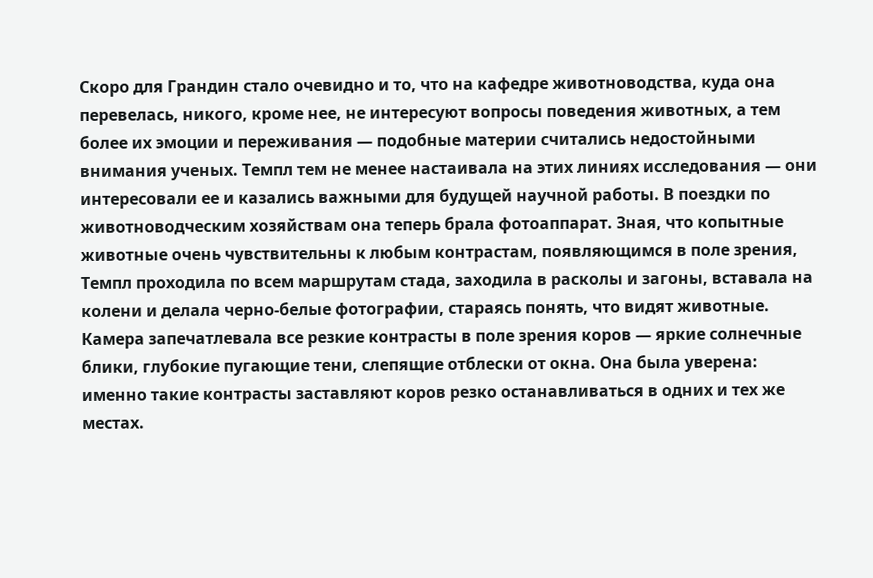Скоро для Грандин стало очевидно и то, что на кафедре животноводства, куда она перевелась, никого, кроме нее, не интересуют вопросы поведения животных, а тем более их эмоции и переживания — подобные материи считались недостойными внимания ученых. Темпл тем не менее настаивала на этих линиях исследования — они интересовали ее и казались важными для будущей научной работы. В поездки по животноводческим хозяйствам она теперь брала фотоаппарат. Зная, что копытные животные очень чувствительны к любым контрастам, появляющимся в поле зрения, Темпл проходила по всем маршрутам стада, заходила в расколы и загоны, вставала на колени и делала черно-белые фотографии, стараясь понять, что видят животные. Камера запечатлевала все резкие контрасты в поле зрения коров — яркие солнечные блики, глубокие пугающие тени, слепящие отблески от окна. Она была уверена: именно такие контрасты заставляют коров резко останавливаться в одних и тех же местах.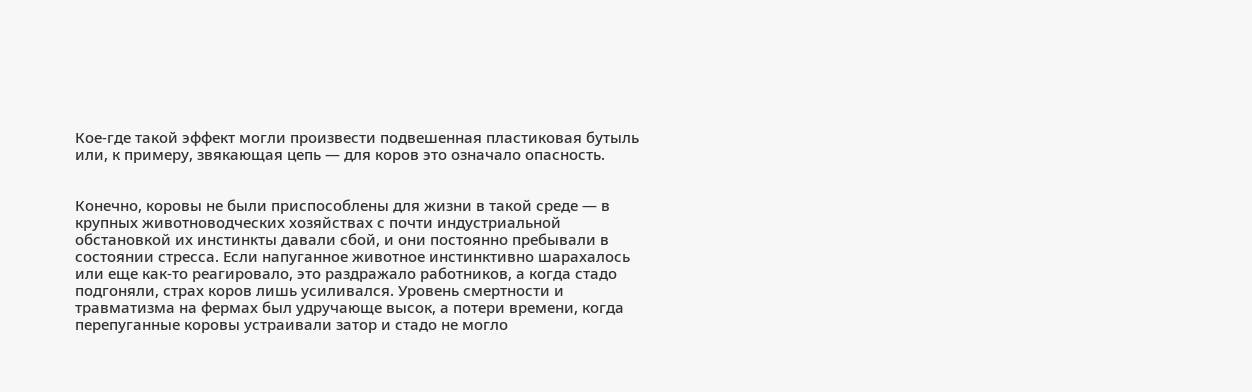Кое-где такой эффект могли произвести подвешенная пластиковая бутыль или, к примеру, звякающая цепь — для коров это означало опасность.


Конечно, коровы не были приспособлены для жизни в такой среде — в крупных животноводческих хозяйствах с почти индустриальной обстановкой их инстинкты давали сбой, и они постоянно пребывали в состоянии стресса. Если напуганное животное инстинктивно шарахалось или еще как-то реагировало, это раздражало работников, а когда стадо подгоняли, страх коров лишь усиливался. Уровень смертности и травматизма на фермах был удручающе высок, а потери времени, когда перепуганные коровы устраивали затор и стадо не могло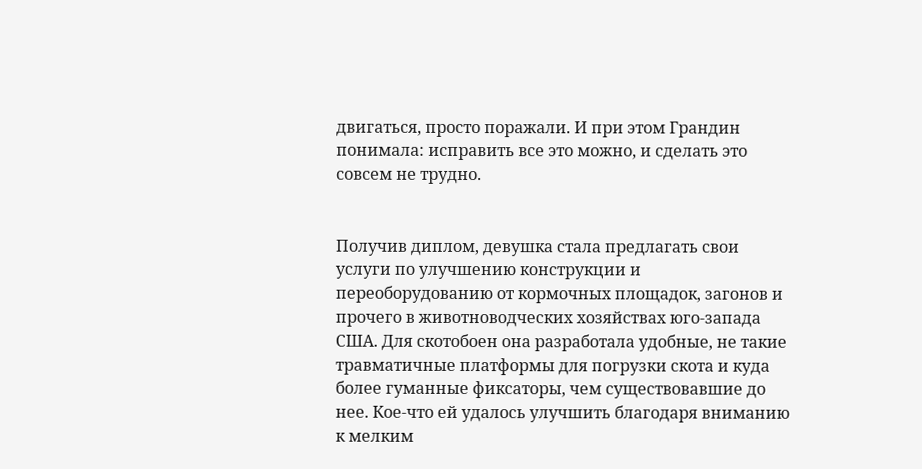двигаться, просто поражали. И при этом Грандин понимала: исправить все это можно, и сделать это совсем не трудно.


Получив диплом, девушка стала предлагать свои услуги по улучшению конструкции и переоборудованию от кормочных площадок, загонов и прочего в животноводческих хозяйствах юго-запада США. Для скотобоен она разработала удобные, не такие травматичные платформы для погрузки скота и куда более гуманные фиксаторы, чем существовавшие до нее. Кое-что ей удалось улучшить благодаря вниманию к мелким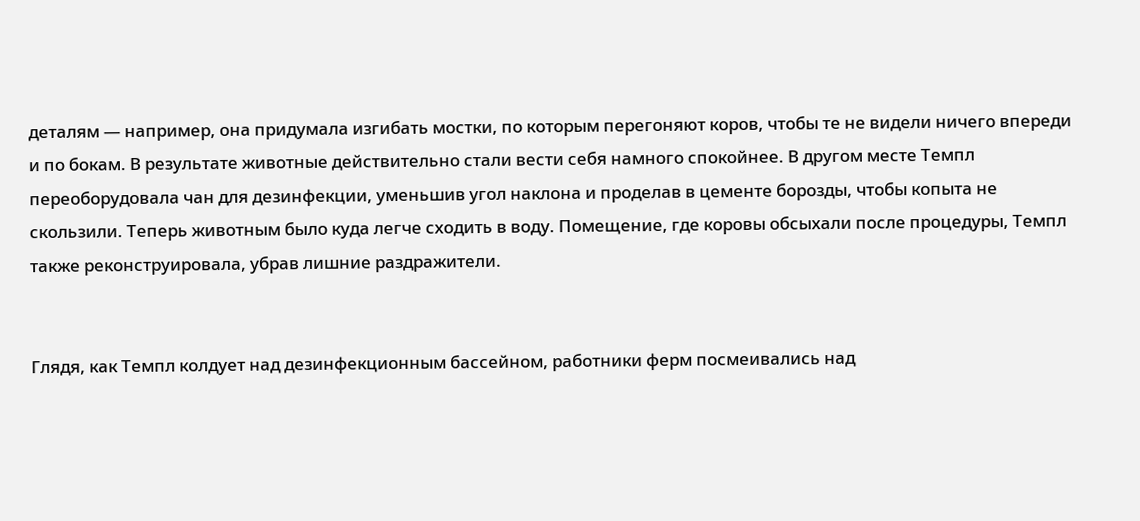деталям — например, она придумала изгибать мостки, по которым перегоняют коров, чтобы те не видели ничего впереди и по бокам. В результате животные действительно стали вести себя намного спокойнее. В другом месте Темпл переоборудовала чан для дезинфекции, уменьшив угол наклона и проделав в цементе борозды, чтобы копыта не скользили. Теперь животным было куда легче сходить в воду. Помещение, где коровы обсыхали после процедуры, Темпл также реконструировала, убрав лишние раздражители.


Глядя, как Темпл колдует над дезинфекционным бассейном, работники ферм посмеивались над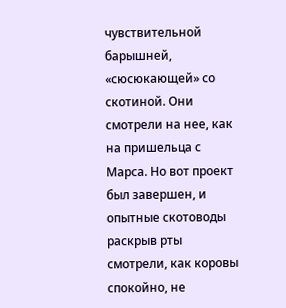чувствительной барышней, «сюсюкающей» со скотиной. Они смотрели на нее, как на пришельца с Марса. Но вот проект был завершен, и опытные скотоводы раскрыв рты смотрели, как коровы спокойно, не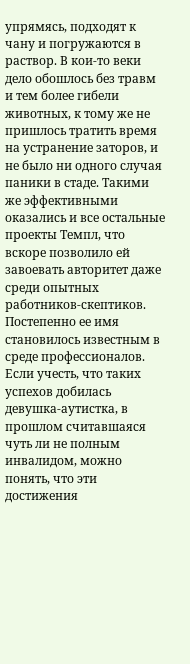упрямясь, подходят к чану и погружаются в раствор. В кои-то веки дело обошлось без травм и тем более гибели животных, к тому же не пришлось тратить время на устранение заторов, и не было ни одного случая паники в стаде. Такими же эффективными оказались и все остальные проекты Темпл, что вскоре позволило ей завоевать авторитет даже среди опытных работников-скептиков. Постепенно ее имя становилось известным в среде профессионалов. Если учесть, что таких успехов добилась девушка-аутистка, в прошлом считавшаяся чуть ли не полным инвалидом, можно понять, что эти достижения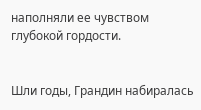наполняли ее чувством глубокой гордости.


Шли годы, Грандин набиралась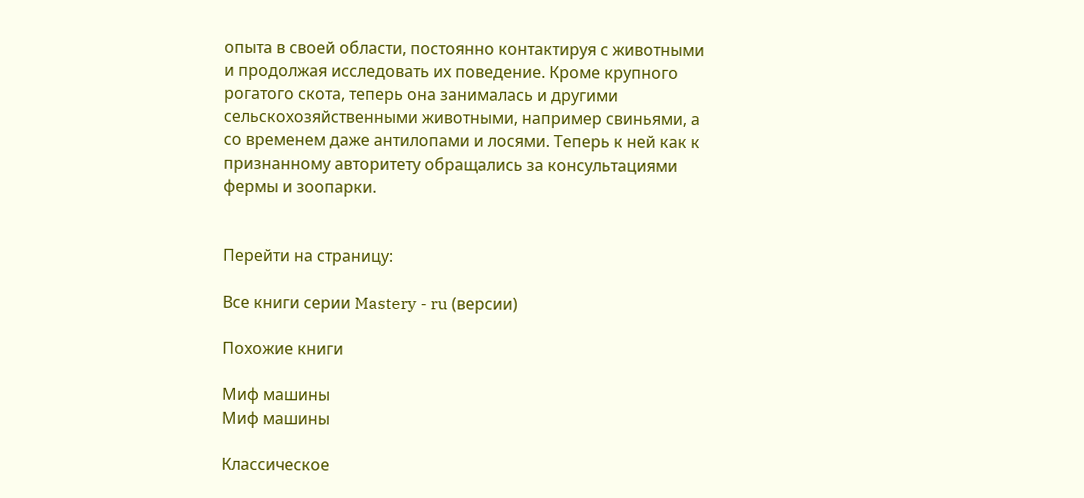опыта в своей области, постоянно контактируя с животными и продолжая исследовать их поведение. Кроме крупного рогатого скота, теперь она занималась и другими сельскохозяйственными животными, например свиньями, а со временем даже антилопами и лосями. Теперь к ней как к признанному авторитету обращались за консультациями фермы и зоопарки.


Перейти на страницу:

Все книги серии Mastery - ru (версии)

Похожие книги

Миф машины
Миф машины

Классическое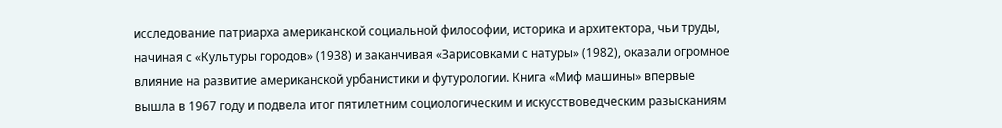исследование патриарха американской социальной философии, историка и архитектора, чьи труды, начиная с «Культуры городов» (1938) и заканчивая «Зарисовками с натуры» (1982), оказали огромное влияние на развитие американской урбанистики и футурологии. Книга «Миф машины» впервые вышла в 1967 году и подвела итог пятилетним социологическим и искусствоведческим разысканиям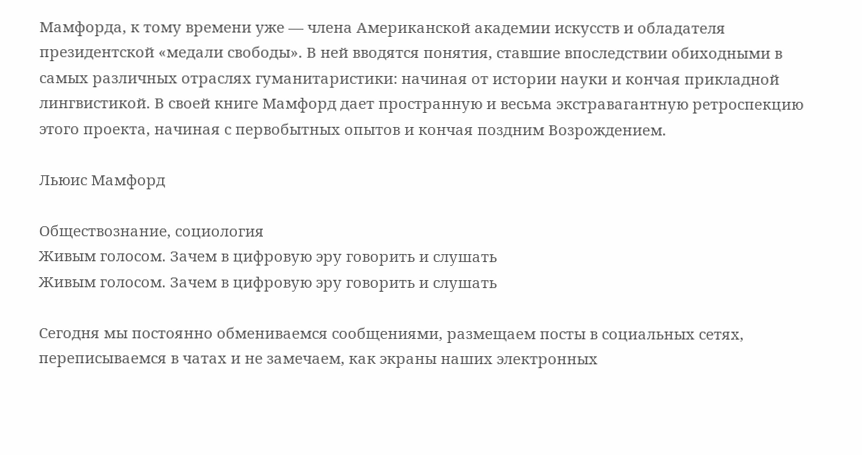Мамфорда, к тому времени уже — члена Американской академии искусств и обладателя президентской «медали свободы». В ней вводятся понятия, ставшие впоследствии обиходными в самых различных отраслях гуманитаристики: начиная от истории науки и кончая прикладной лингвистикой. В своей книге Мамфорд дает пространную и весьма экстравагантную ретроспекцию этого проекта, начиная с первобытных опытов и кончая поздним Возрождением.

Льюис Мамфорд

Обществознание, социология
Живым голосом. Зачем в цифровую эру говорить и слушать
Живым голосом. Зачем в цифровую эру говорить и слушать

Сегодня мы постоянно обмениваемся сообщениями, размещаем посты в социальных сетях, переписываемся в чатах и не замечаем, как экраны наших электронных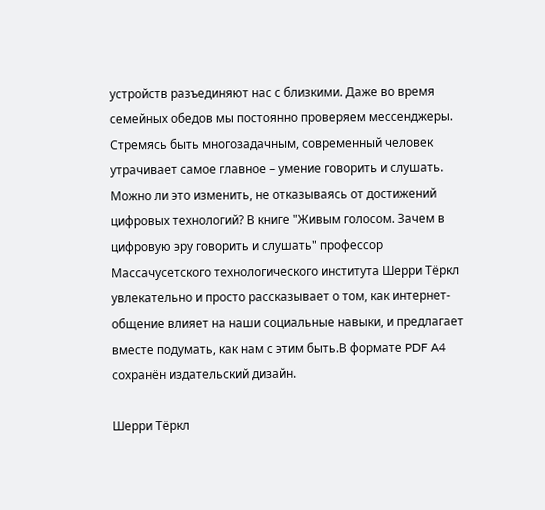устройств разъединяют нас с близкими. Даже во время семейных обедов мы постоянно проверяем мессенджеры. Стремясь быть многозадачным, современный человек утрачивает самое главное – умение говорить и слушать. Можно ли это изменить, не отказываясь от достижений цифровых технологий? В книге "Живым голосом. Зачем в цифровую эру говорить и слушать" профессор Массачусетского технологического института Шерри Тёркл увлекательно и просто рассказывает о том, как интернет-общение влияет на наши социальные навыки, и предлагает вместе подумать, как нам с этим быть.В формате PDF A4 сохранён издательский дизайн.

Шерри Тёркл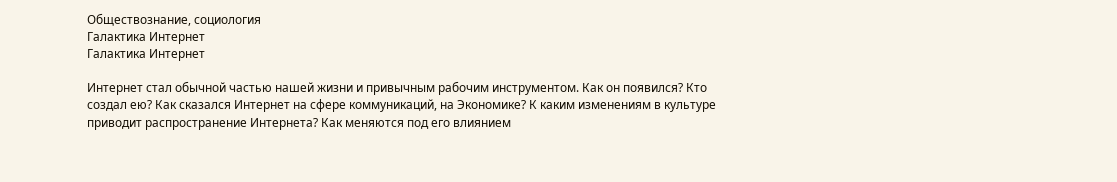Обществознание, социология
Галактика Интернет
Галактика Интернет

Интернет стал обычной частью нашей жизни и привычным рабочим инструментом. Как он появился? Кто создал ею? Как сказался Интернет на сфере коммуникаций, на Экономике? К каким изменениям в культуре приводит распространение Интернета? Как меняются под его влиянием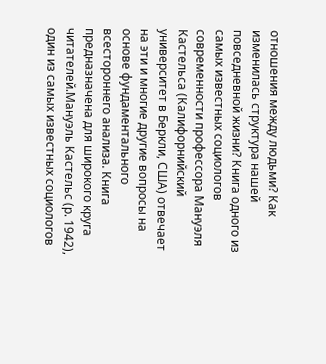отношения между людьми? Как изменилась структура нашей повседневной жизни? Книга одного из самых известных социологов современности профессора Мануэля Кастельса (Калифорнийский университет в Беркли, США) отвечает на эти и многие другие вопросы на основе фундаментального всестороннего анализа. Книга предназначена для широкого круга читателей.Мануэль Кастельс (р. 1942), один из самых известных социологов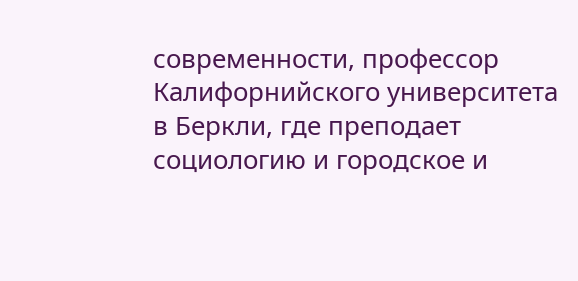современности, профессор Калифорнийского университета в Беркли, где преподает социологию и городское и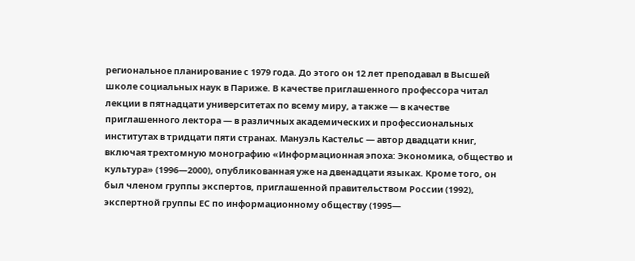региональное планирование с 1979 года. До этого он 12 лет преподавал в Высшей школе социальных наук в Париже. В качестве приглашенного профессора читал лекции в пятнадцати университетах по всему миру, а также — в качестве приглашенного лектора — в различных академических и профессиональных институтах в тридцати пяти странах. Мануэль Кастельс — автор двадцати книг, включая трехтомную монографию «Информационная эпоха: Экономика, общество и культура» (1996—2000), опубликованная уже на двенадцати языках. Кроме того, он был членом группы экспертов, приглашенной правительством России (1992), экспертной группы ЕС по информационному обществу (1995—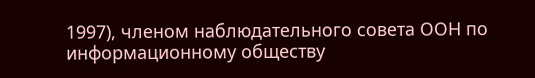1997), членом наблюдательного совета ООН по информационному обществу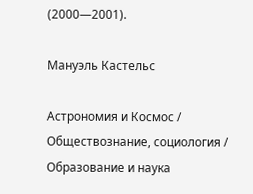(2000—2001).

Мануэль Кастельс

Астрономия и Космос / Обществознание, социология / Образование и наука